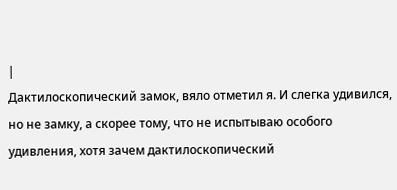|
Дактилоскопический замок, вяло отметил я. И слегка удивился, но не замку, а скорее тому, что не испытываю особого удивления, хотя зачем дактилоскопический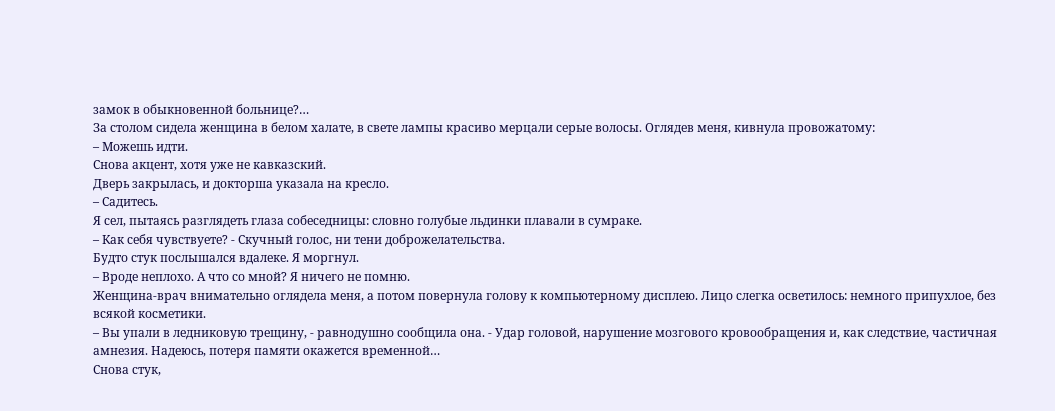замок в обыкновенной больнице?…
За столом сидела женщина в белом халате, в свете лампы красиво мерцали серые волосы. Оглядев меня, кивнула провожатому:
– Можешь идти.
Снова акцент, хотя уже не кавказский.
Дверь закрылась, и докторша указала на кресло.
– Садитесь.
Я сел, пытаясь разглядеть глаза собеседницы: словно голубые льдинки плавали в сумраке.
– Как себя чувствуете? - Скучный голос, ни тени доброжелательства.
Будто стук послышался вдалеке. Я моргнул.
– Вроде неплохо. А что со мной? Я ничего не помню.
Женщина-врач внимательно оглядела меня, а потом повернула голову к компьютерному дисплею. Лицо слегка осветилось: немного припухлое, без всякой косметики.
– Вы упали в ледниковую трещину, - равнодушно сообщила она. - Удар головой, нарушение мозгового кровообращения и, как следствие, частичная амнезия. Надеюсь, потеря памяти окажется временной…
Снова стук,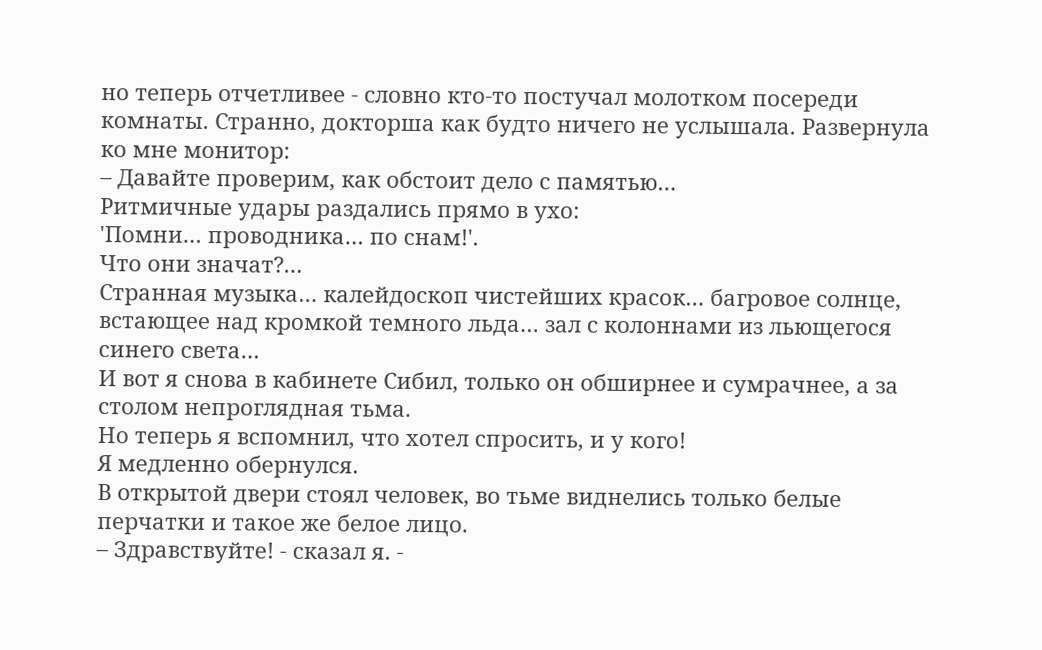но теперь отчетливее - словно кто-то постучал молотком посереди комнаты. Странно, докторша как будто ничего не услышала. Развернула ко мне монитор:
– Давайте проверим, как обстоит дело с памятью…
Ритмичные удары раздались прямо в ухо:
'Помни… проводника… по снам!'.
Что они значат?…
Странная музыка… калейдоскоп чистейших красок… багровое солнце, встающее над кромкой темного льда… зал с колоннами из льющегося синего света…
И вот я снова в кабинете Сибил, только он обширнее и сумрачнее, а за столом непроглядная тьма.
Но теперь я вспомнил, что хотел спросить, и у кого!
Я медленно обернулся.
В открытой двери стоял человек, во тьме виднелись только белые перчатки и такое же белое лицо.
– Здравствуйте! - сказал я. -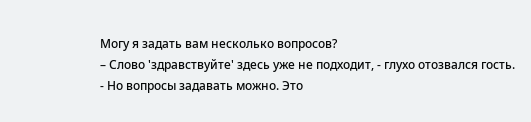Могу я задать вам несколько вопросов?
– Слово 'здравствуйте' здесь уже не подходит, - глухо отозвался гость. - Но вопросы задавать можно. Это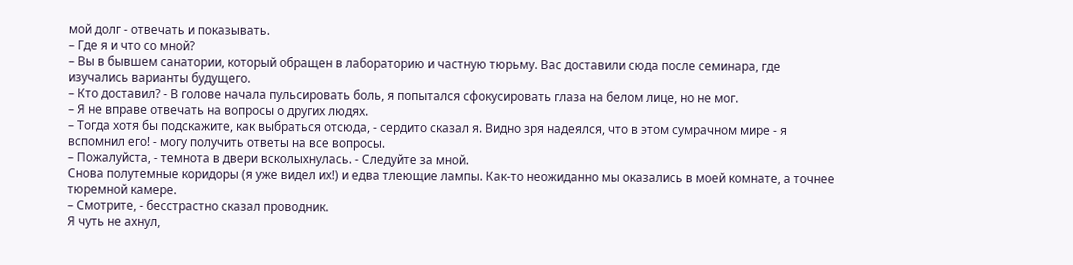мой долг - отвечать и показывать.
– Где я и что со мной?
– Вы в бывшем санатории, который обращен в лабораторию и частную тюрьму. Вас доставили сюда после семинара, где изучались варианты будущего.
– Кто доставил? - В голове начала пульсировать боль, я попытался сфокусировать глаза на белом лице, но не мог.
– Я не вправе отвечать на вопросы о других людях.
– Тогда хотя бы подскажите, как выбраться отсюда, - сердито сказал я. Видно зря надеялся, что в этом сумрачном мире - я вспомнил его! - могу получить ответы на все вопросы.
– Пожалуйста, - темнота в двери всколыхнулась. - Следуйте за мной.
Снова полутемные коридоры (я уже видел их!) и едва тлеющие лампы. Как-то неожиданно мы оказались в моей комнате, а точнее тюремной камере.
– Смотрите, - бесстрастно сказал проводник.
Я чуть не ахнул,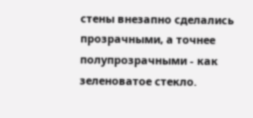стены внезапно сделались прозрачными, а точнее полупрозрачными - как зеленоватое стекло.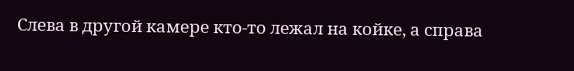Слева в другой камере кто-то лежал на койке, а справа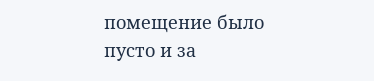помещение было пусто и за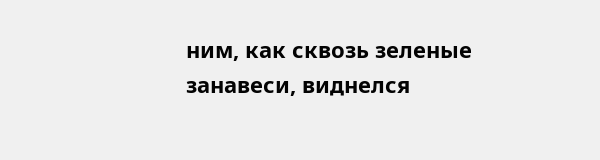ним, как сквозь зеленые занавеси, виднелся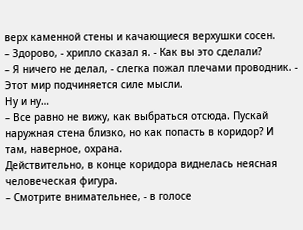верх каменной стены и качающиеся верхушки сосен.
– Здорово, - хрипло сказал я. - Как вы это сделали?
– Я ничего не делал, - слегка пожал плечами проводник. - Этот мир подчиняется силе мысли.
Ну и ну…
– Все равно не вижу, как выбраться отсюда. Пускай наружная стена близко, но как попасть в коридор? И там, наверное, охрана.
Действительно, в конце коридора виднелась неясная человеческая фигура.
– Смотрите внимательнее, - в голосе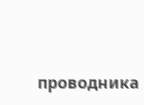проводника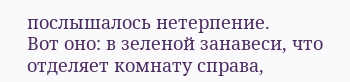послышалось нетерпение.
Вот оно: в зеленой занавеси, что отделяет комнату справа,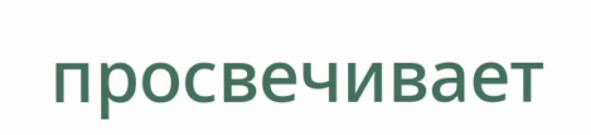просвечивает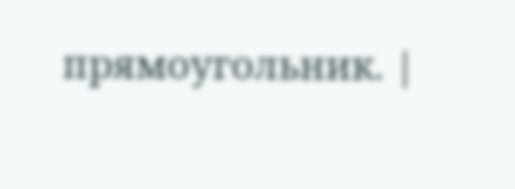прямоугольник. |